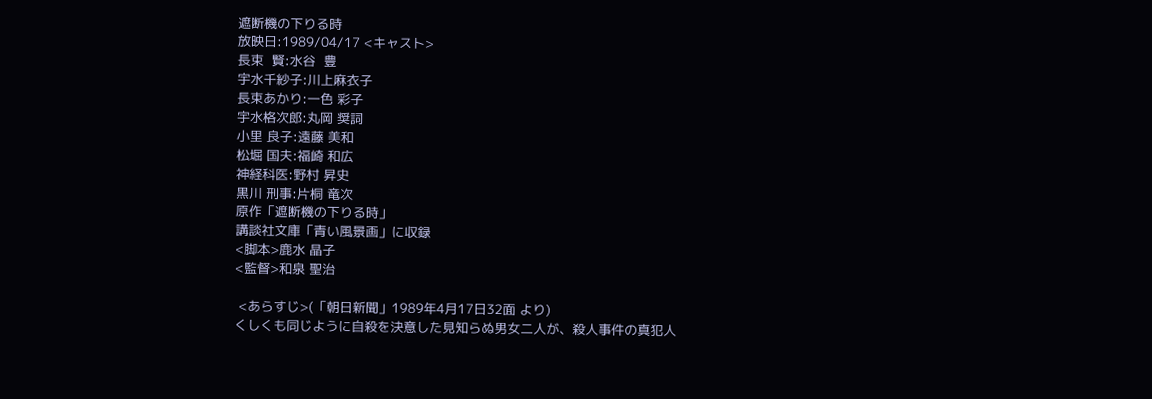遮断機の下りる時
放映日:1989/04/17 <キャスト>
長束  賢:水谷  豊
宇水千紗子:川上麻衣子
長束あかり:一色 彩子
宇水格次郎:丸岡 奨詞
小里 良子:遠藤 美和
松堀 国夫:福崎 和広
神経科医:野村 昇史
黒川 刑事:片桐 竜次
原作「遮断機の下りる時」
講談社文庫「青い風景画」に収録
<脚本>鹿水 晶子
<監督>和泉 聖治

 <あらすじ>(「朝日新聞」1989年4月17日32面 より)
くしくも同じように自殺を決意した見知らぬ男女二人が、殺人事件の真犯人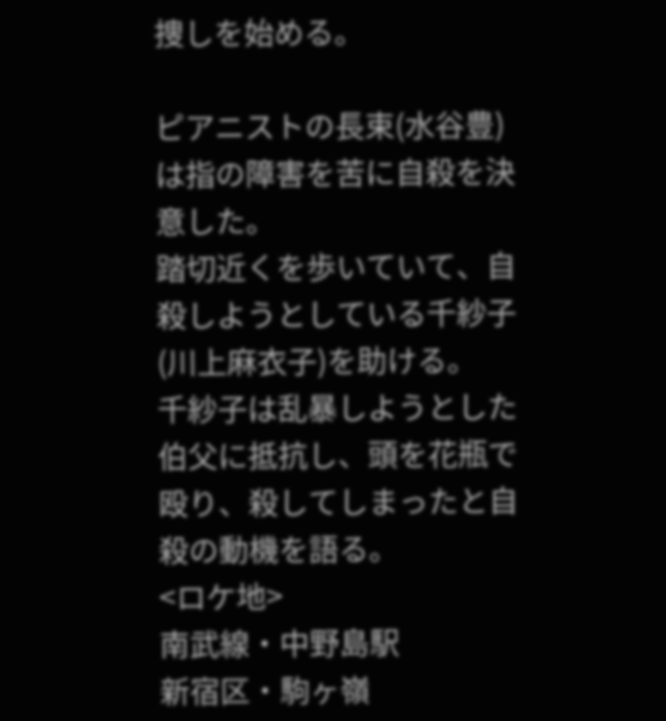捜しを始める。

ピアニストの長束(水谷豊)は指の障害を苦に自殺を決意した。
踏切近くを歩いていて、自殺しようとしている千紗子(川上麻衣子)を助ける。
千紗子は乱暴しようとした伯父に抵抗し、頭を花瓶で殴り、殺してしまったと自殺の動機を語る。
<ロケ地>
南武線・中野島駅
新宿区・駒ヶ嶺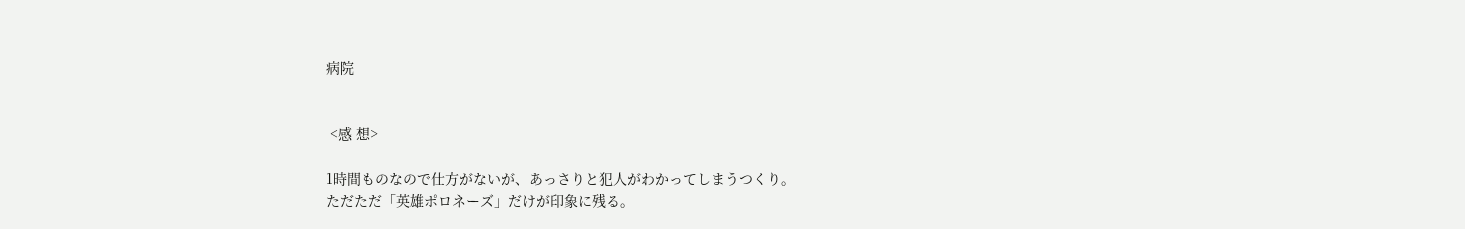病院


 <感 想>

1時間ものなので仕方がないが、あっさりと犯人がわかってしまうつくり。
ただただ「英雄ポロネーズ」だけが印象に残る。